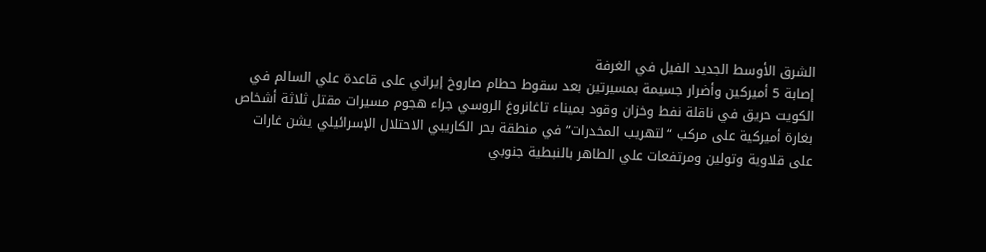الشرق الأوسط الجديد الفيل في الغرفة
إصابة 5 أميركين وأضرار جسيمة بمسيرتين بعد سقوط حطام صاروخ إيراني على قاعدة علي السالم في الكويت حريق في ناقلة نفط وخزان وقود بميناء تاغانروغ الروسي جراء هجوم مسيرات مقتل ثلاثة أشخاص بغارة أميركية على مركب “لتهريب المخدرات” في منطقة بحر الكاريبي الاحتلال الإسرائيلي يشن غارات على قلاوية وتولين ومرتفعات علي الطاهر بالنبطية جنوبي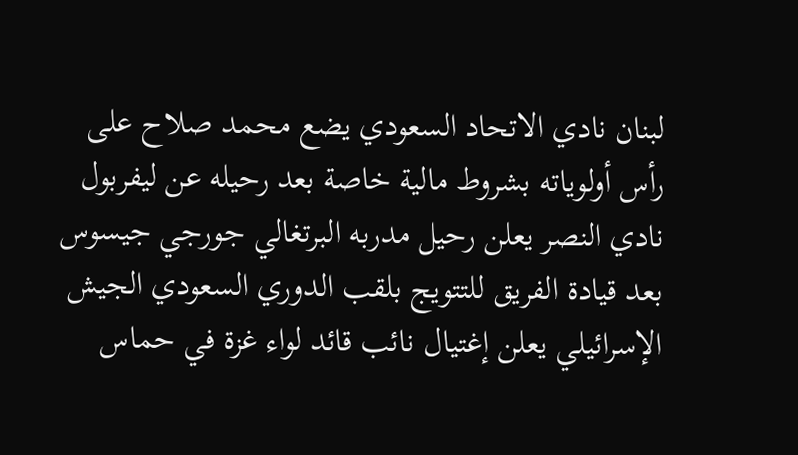لبنان نادي الاتحاد السعودي يضع محمد صلاح على رأس أولوياته بشروط مالية خاصة بعد رحيله عن ليفربول نادي النصر يعلن رحيل مدربه البرتغالي جورجي جيسوس بعد قيادة الفريق للتتويج بلقب الدوري السعودي الجيش الإسرائيلي يعلن إغتيال نائب قائد لواء غزة في حماس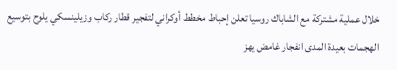خلال عملية مشتركة مع الشاباك روسيا تعلن إحباط مخطط أوكراني لتفجير قطار ركاب وزيلينسكي يلوح بتوسيع الهجمات بعيدة المدى انفجار غامض يهز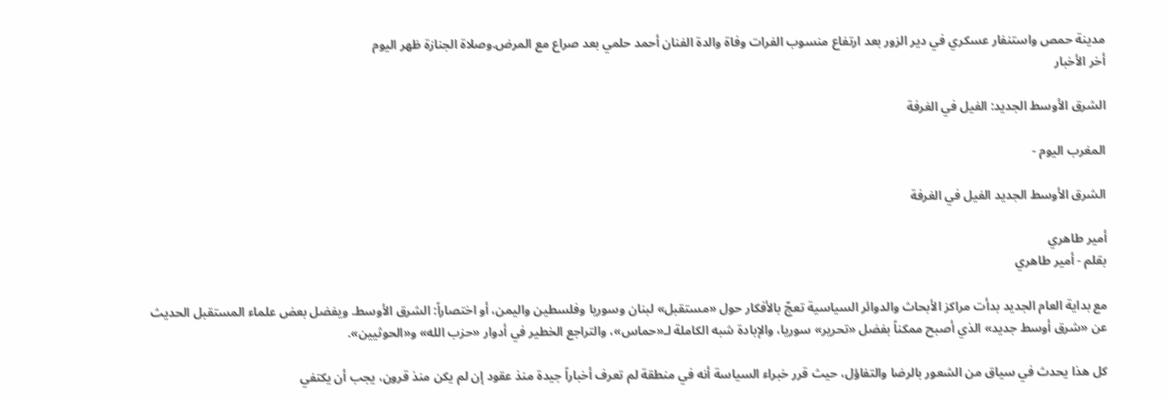مدينة حمص واستنفار عسكري في دير الزور بعد ارتفاع منسوب الفرات وفاة والدة الفنان أحمد حلمي بعد صراع مع المرض.وصلاة الجنازة ظهر اليوم
أخر الأخبار

الشرق الأوسط الجديد: الفيل في الغرفة

المغرب اليوم -

الشرق الأوسط الجديد الفيل في الغرفة

أمير طاهري
بقلم - أمير طاهري

مع بداية العام الجديد بدأت مراكز الأبحاث والدوائر السياسية تعجّ بالأفكار حول «مستقبل» لبنان وسوريا وفلسطين واليمن، أو اختصاراً: الشرق الأوسط. ويفضل بعض علماء المستقبل الحديث عن «شرق أوسط جديد» الذي أصبح ممكناً بفضل «تحرير» سوريا، والإبادة شبه الكاملة لـ«حماس»، والتراجع الخطير في أدوار «حزب الله» و«الحوثيين».

كل هذا يحدث في سياق من الشعور بالرضا والتفاؤل، حيث قرر خبراء السياسة أنه في منطقة لم تعرف أخباراً جيدة منذ عقود إن لم يكن منذ قرون، يجب أن يكتفي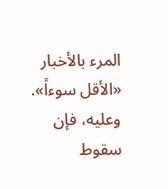المرء بالأخبار «الأقل سوءاً». وعليه، فإن سقوط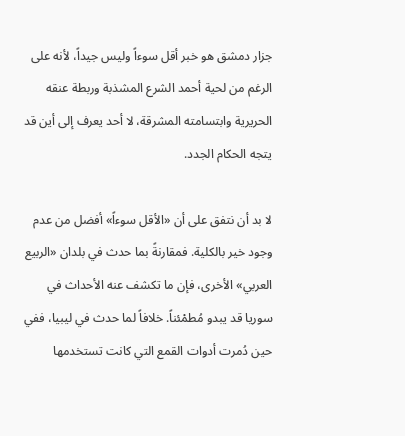جزار دمشق هو خبر أقل سوءاً وليس جيداً، لأنه على الرغم من لحية أحمد الشرع المشذبة وربطة عنقه الحريرية وابتسامته المشرقة، لا أحد يعرف إلى أين قد يتجه الحكام الجدد.

لا بد أن نتفق على أن «الأقل سوءاً» أفضل من عدم وجود خير بالكلية. فمقارنةً بما حدث في بلدان «الربيع العربي» الأخرى، فإن ما تكشف عنه الأحداث في سوريا قد يبدو مُطمْئناً. خلافاً لما حدث في ليبيا، ففي حين دُمرت أدوات القمع التي كانت تستخدمها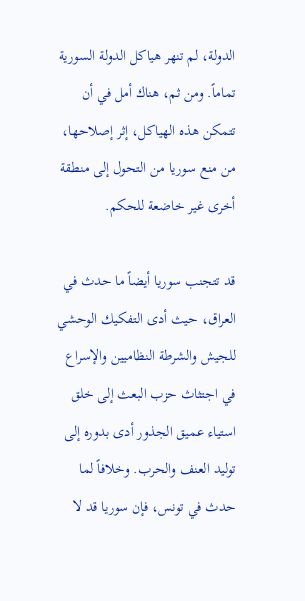الدولة، لم تنهر هياكل الدولة السورية تماماً. ومن ثم، هناك أمل في أن تتمكن هذه الهياكل، إثر إصلاحها، من منع سوريا من التحول إلى منطقة أخرى غير خاضعة للحكم.

قد تتجنب سوريا أيضاً ما حدث في العراق، حيث أدى التفكيك الوحشي للجيش والشرطة النظاميين والإسراع في اجتثاث حزب البعث إلى خلق استياء عميق الجذور أدى بدوره إلى توليد العنف والحرب. وخلافاً لما حدث في تونس، فإن سوريا قد لا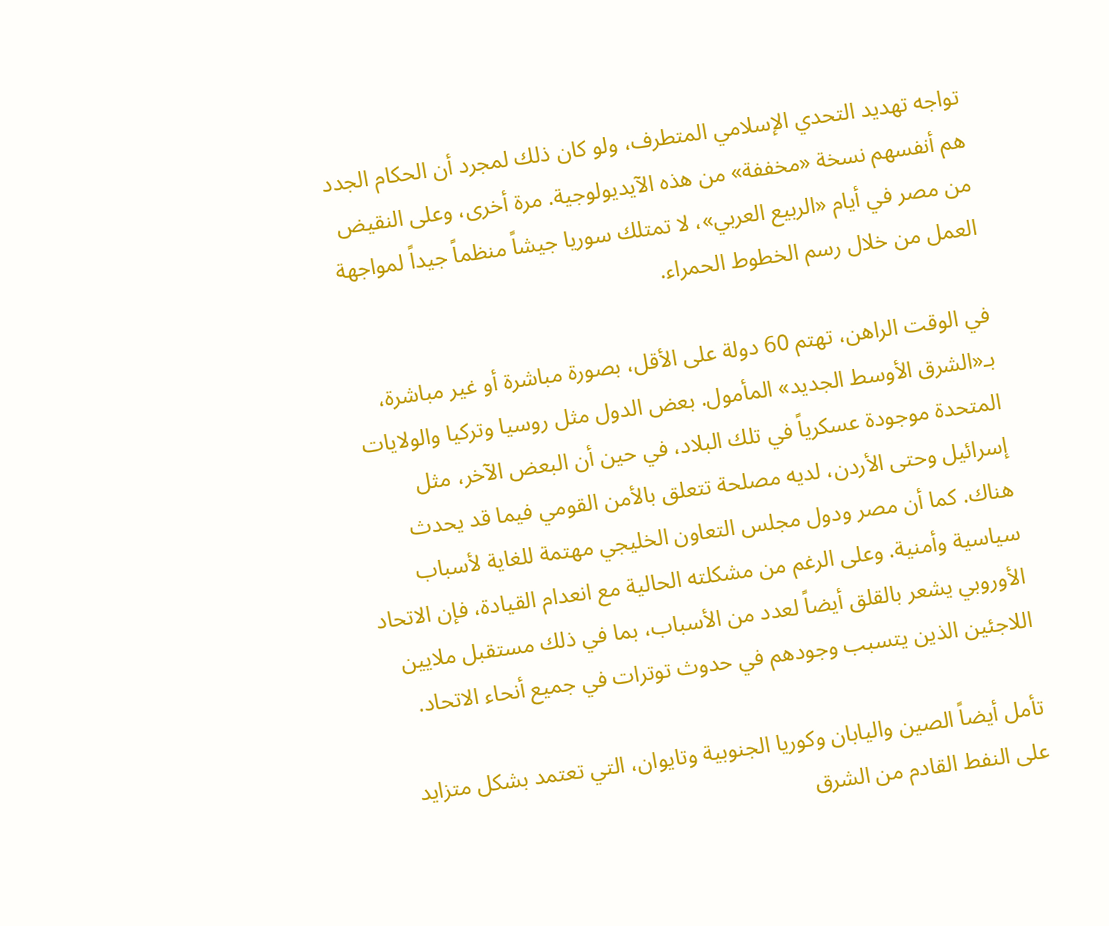تواجه تهديد التحدي الإسلامي المتطرف، ولو كان ذلك لمجرد أن الحكام الجدد هم أنفسهم نسخة «مخففة» من هذه الآيديولوجية. مرة أخرى، وعلى النقيض من مصر في أيام «الربيع العربي»، لا تمتلك سوريا جيشاً منظماً جيداً لمواجهة العمل من خلال رسم الخطوط الحمراء.

في الوقت الراهن، تهتم 60 دولة على الأقل، بصورة مباشرة أو غير مباشرة، بـ«الشرق الأوسط الجديد» المأمول. بعض الدول مثل روسيا وتركيا والولايات المتحدة موجودة عسكرياً في تلك البلاد، في حين أن البعض الآخر، مثل إسرائيل وحتى الأردن، لديه مصلحة تتعلق بالأمن القومي فيما قد يحدث هناك. كما أن مصر ودول مجلس التعاون الخليجي مهتمة للغاية لأسباب سياسية وأمنية. وعلى الرغم من مشكلته الحالية مع انعدام القيادة، فإن الاتحاد الأوروبي يشعر بالقلق أيضاً لعدد من الأسباب، بما في ذلك مستقبل ملايين اللاجئين الذين يتسبب وجودهم في حدوث توترات في جميع أنحاء الاتحاد.

تأمل أيضاً الصين واليابان وكوريا الجنوبية وتايوان، التي تعتمد بشكل متزايد على النفط القادم من الشرق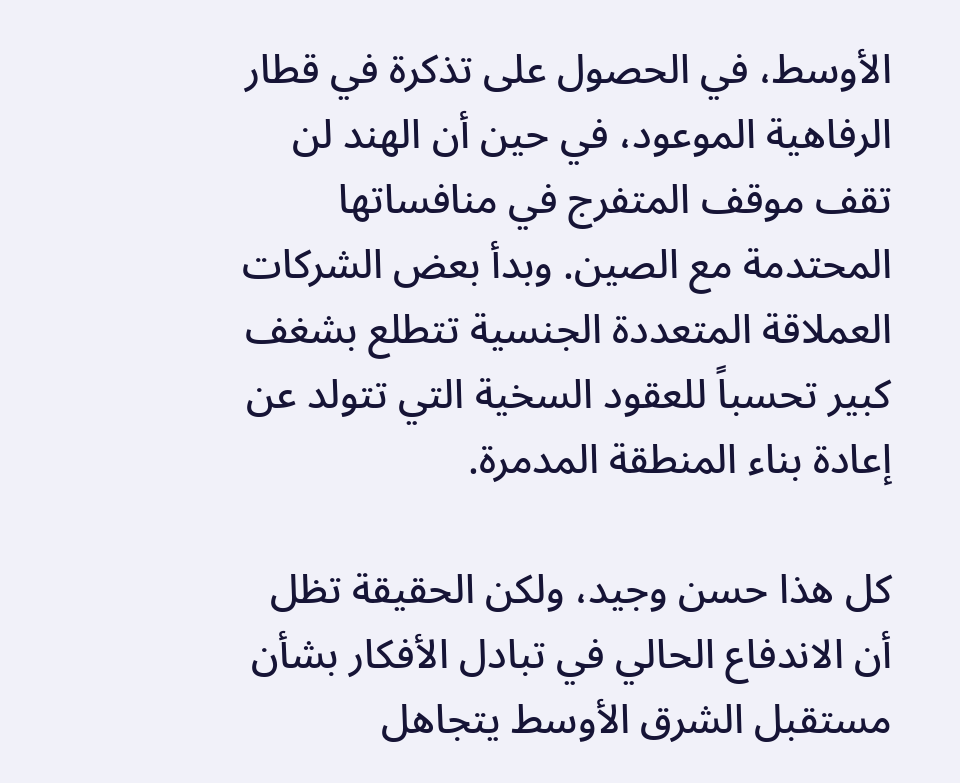الأوسط، في الحصول على تذكرة في قطار الرفاهية الموعود، في حين أن الهند لن تقف موقف المتفرج في منافساتها المحتدمة مع الصين. وبدأ بعض الشركات العملاقة المتعددة الجنسية تتطلع بشغف كبير تحسباً للعقود السخية التي تتولد عن إعادة بناء المنطقة المدمرة.

كل هذا حسن وجيد، ولكن الحقيقة تظل أن الاندفاع الحالي في تبادل الأفكار بشأن مستقبل الشرق الأوسط يتجاهل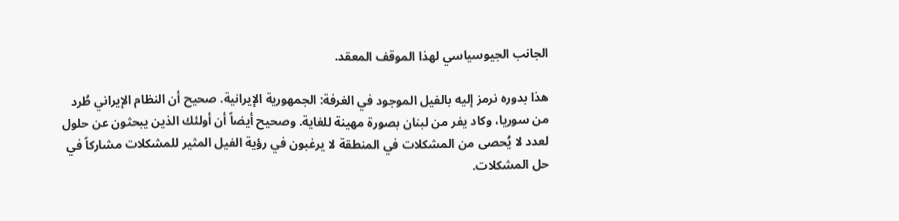الجانب الجيوسياسي لهذا الموقف المعقد.

هذا بدوره نرمز إليه بالفيل الموجود في الغرفة: الجمهورية الإيرانية. صحيح أن النظام الإيراني طُرد من سوريا، وكاد يفر من لبنان بصورة مهينة للغاية. وصحيح أيضاً أن أولئك الذين يبحثون عن حلول لعدد لا يُحصى من المشكلات في المنطقة لا يرغبون في رؤية الفيل المثير للمشكلات مشاركاً في حل المشكلات.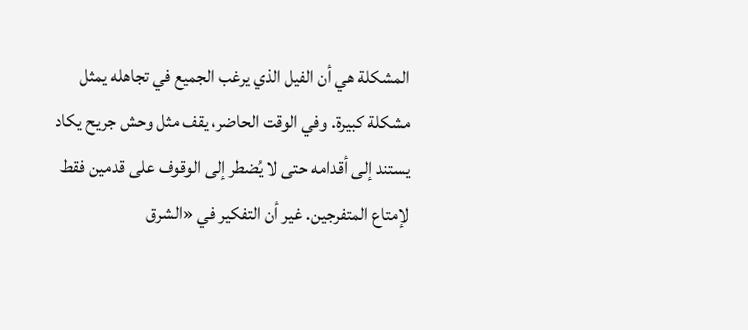المشكلة هي أن الفيل الذي يرغب الجميع في تجاهله يمثل مشكلة كبيرة. وفي الوقت الحاضر، يقف مثل وحش جريح يكاد يستند إلى أقدامه حتى لا يُضطر إلى الوقوف على قدمين فقط لإمتاع المتفرجين. غير أن التفكير في «الشرق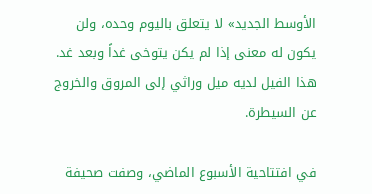الأوسط الجديد» لا يتعلق باليوم وحده، ولن يكون له معنى إذا لم يكن يتوخى غداً وبعد غد. هذا الفيل لديه ميل وراثي إلى المروق والخروج عن السيطرة.

في افتتاحية الأسبوع الماضي، وصفت صحيفة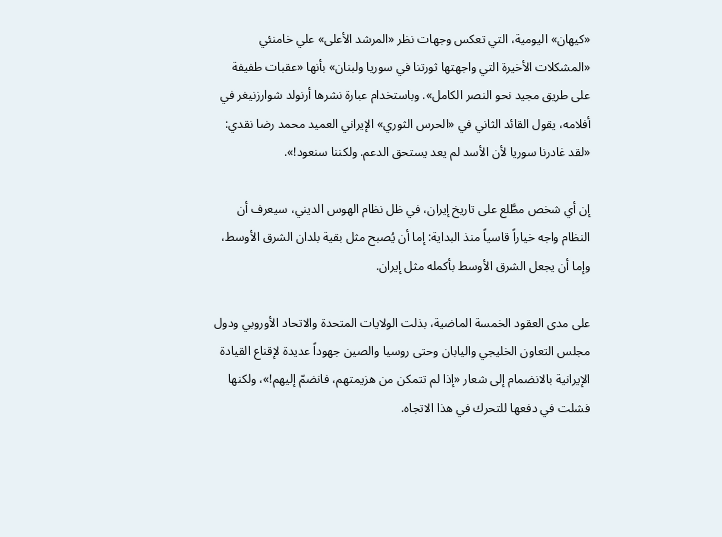«كيهان» اليومية، التي تعكس وجهات نظر «المرشد الأعلى» علي خامنئي «المشكلات الأخيرة التي واجهتها ثورتنا في سوريا ولبنان» بأنها «عقبات طفيفة على طريق مجيد نحو النصر الكامل». وباستخدام عبارة نشرها أرنولد شوارزنيغر في أفلامه، يقول القائد الثاني في «الحرس الثوري» الإيراني العميد محمد رضا نقدي: «لقد غادرنا سوريا لأن الأسد لم يعد يستحق الدعم. ولكننا سنعود!».

إن أي شخص مطَّلع على تاريخ إيران، في ظل نظام الهوس الديني، سيعرف أن النظام واجه خياراً قاسياً منذ البداية: إما أن يُصبح مثل بقية بلدان الشرق الأوسط، وإما أن يجعل الشرق الأوسط بأكمله مثل إيران.

على مدى العقود الخمسة الماضية، بذلت الولايات المتحدة والاتحاد الأوروبي ودول مجلس التعاون الخليجي واليابان وحتى روسيا والصين جهوداً عديدة لإقناع القيادة الإيرانية بالانضمام إلى شعار «إذا لم تتمكن من هزيمتهم، فانضمّ إليهم!»، ولكنها فشلت في دفعها للتحرك في هذا الاتجاه.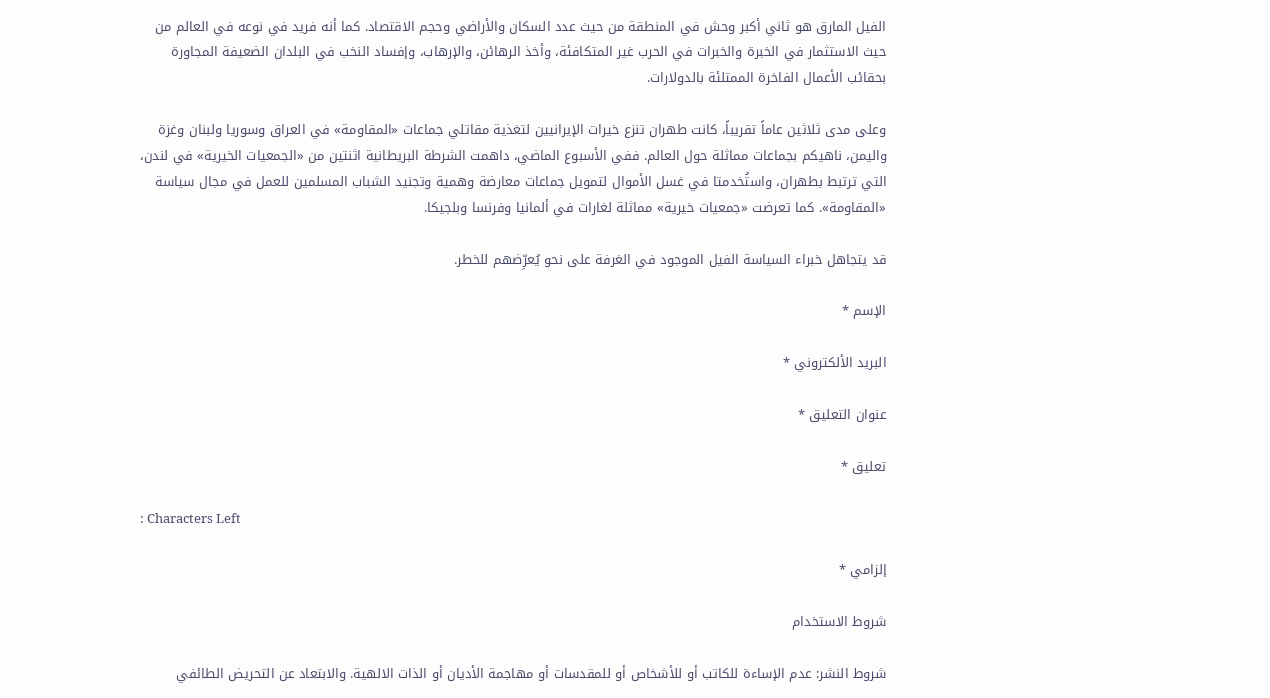الفيل المارق هو ثاني أكبر وحش في المنطقة من حيث عدد السكان والأراضي وحجم الاقتصاد. كما أنه فريد في نوعه في العالم من حيث الاستثمار في الخبرة والخبرات في الحرب غير المتكافئة، وأخذ الرهائن، والإرهاب، وإفساد النخب في البلدان الضعيفة المجاورة بحقائب الأعمال الفاخرة الممتلئة بالدولارات.

وعلى مدى ثلاثين عاماً تقريباً، كانت طهران تنزع خيرات الإيرانيين لتغذية مقاتلي جماعات «المقاومة» في العراق وسوريا ولبنان وغزة واليمن، ناهيكم بجماعات مماثلة حول العالم. ففي الأسبوع الماضي، داهمت الشرطة البريطانية اثنتين من «الجمعيات الخيرية» في لندن، التي ترتبط بطهران، واستُخدمتا في غسل الأموال لتمويل جماعات معارضة وهمية وتجنيد الشباب المسلمين للعمل في مجال سياسة «المقاومة». كما تعرضت «جمعيات خيرية» مماثلة لغارات في ألمانيا وفرنسا وبلجيكا.

قد يتجاهل خبراء السياسة الفيل الموجود في الغرفة على نحو يُعرِّضهم للخطر.

الإسم *

البريد الألكتروني *

عنوان التعليق *

تعليق *

: Characters Left

إلزامي *

شروط الاستخدام

شروط النشر: عدم الإساءة للكاتب أو للأشخاص أو للمقدسات أو مهاجمة الأديان أو الذات الالهية. والابتعاد عن التحريض الطائفي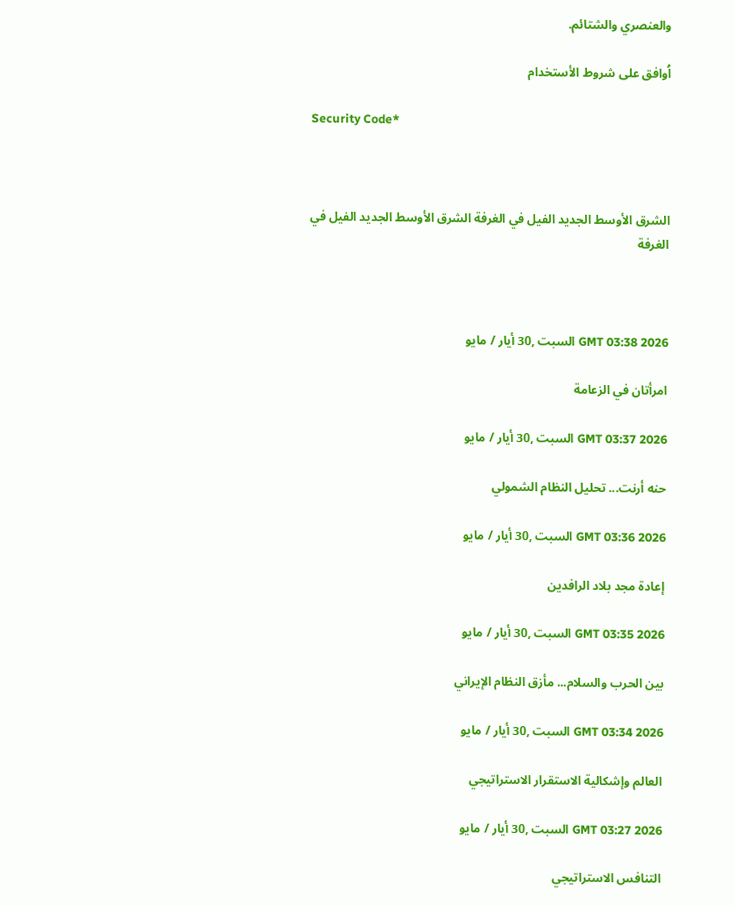والعنصري والشتائم.

اُوافق على شروط الأستخدام

Security Code*



الشرق الأوسط الجديد الفيل في الغرفة الشرق الأوسط الجديد الفيل في الغرفة



GMT 03:38 2026 السبت ,30 أيار / مايو

امرأتان في الزعامة

GMT 03:37 2026 السبت ,30 أيار / مايو

حنه أرنت... تحليل النظام الشمولي

GMT 03:36 2026 السبت ,30 أيار / مايو

إعادة مجد بلاد الرافدين

GMT 03:35 2026 السبت ,30 أيار / مايو

بين الحرب والسلام... مأزق النظام الإيراني

GMT 03:34 2026 السبت ,30 أيار / مايو

العالم وإشكالية الاستقرار الاستراتيجي

GMT 03:27 2026 السبت ,30 أيار / مايو

التنافس الاستراتيجي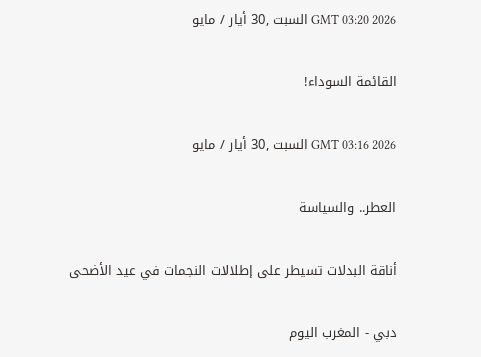GMT 03:20 2026 السبت ,30 أيار / مايو

القائمة السوداء!

GMT 03:16 2026 السبت ,30 أيار / مايو

العطر.. والسياسة

أناقة البدلات تسيطر على إطلالات النجمات في عيد الأضحى

دبي - المغرب اليوم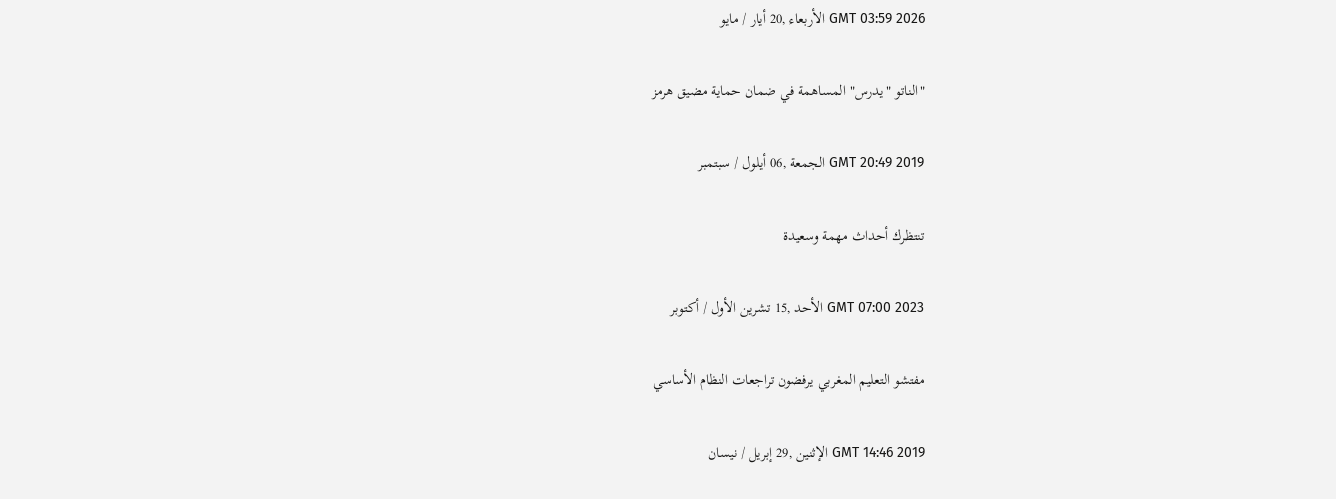GMT 03:59 2026 الأربعاء ,20 أيار / مايو

"الناتو "يدرس" المساهمة في ضمان حماية مضيق هرمز

GMT 20:49 2019 الجمعة ,06 أيلول / سبتمبر

تنتظرك أحداث مهمة وسعيدة

GMT 07:00 2023 الأحد ,15 تشرين الأول / أكتوبر

مفتشو التعليم المغربي يرفضون تراجعات النظام الأساسي

GMT 14:46 2019 الإثنين ,29 إبريل / نيسان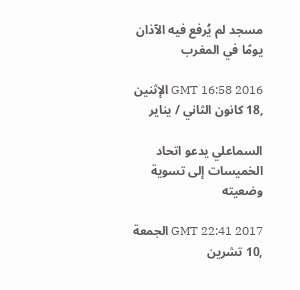مسجد لم يُرفع فيه الآذان يومًا في المغرب

GMT 16:58 2016 الإثنين ,18 كانون الثاني / يناير

السماعلي يدعو اتحاد الخميسات إلى تسوية وضعيته

GMT 22:41 2017 الجمعة ,10 تشرين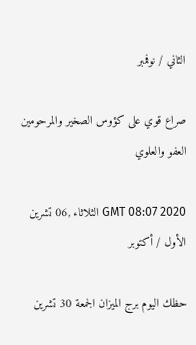الثاني / نوفمبر

صراع قوي على كؤوس الصخير والمرحومين العفو والعلوي

GMT 08:07 2020 الثلاثاء ,06 تشرين الأول / أكتوبر

حظك اليوم برج الميزان الجمعة 30 تشرين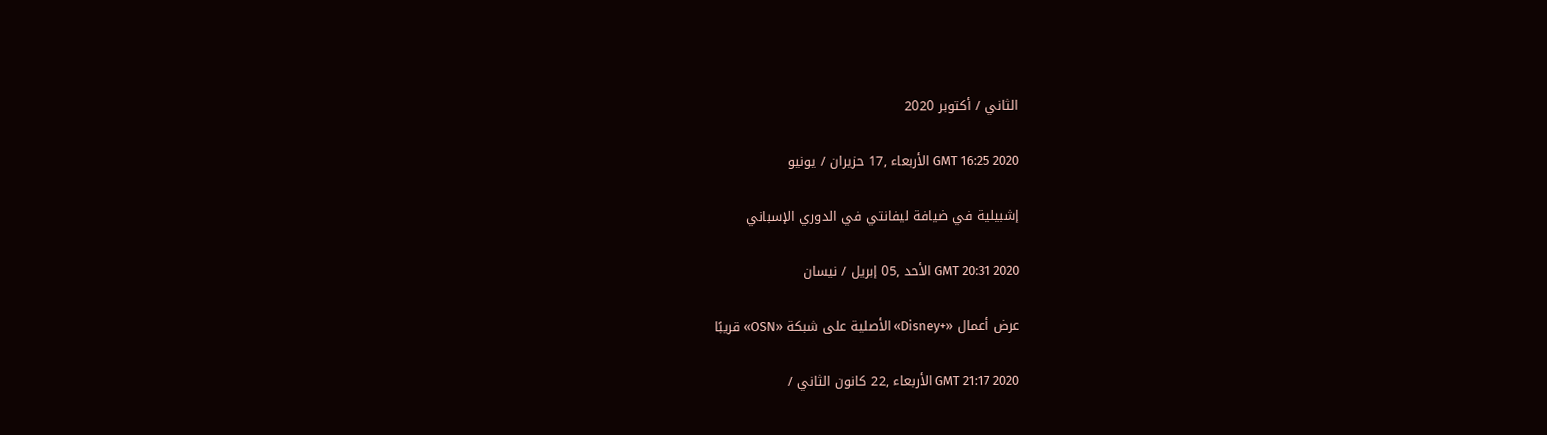الثاني / أكتوبر 2020

GMT 16:25 2020 الأربعاء ,17 حزيران / يونيو

إشبيلية في ضيافة ليفانتي في الدوري الإسباني

GMT 20:31 2020 الأحد ,05 إبريل / نيسان

عرض أعمال «+Disney» الأصلية على شبكة «OSN» قريبًا

GMT 21:17 2020 الأربعاء ,22 كانون الثاني /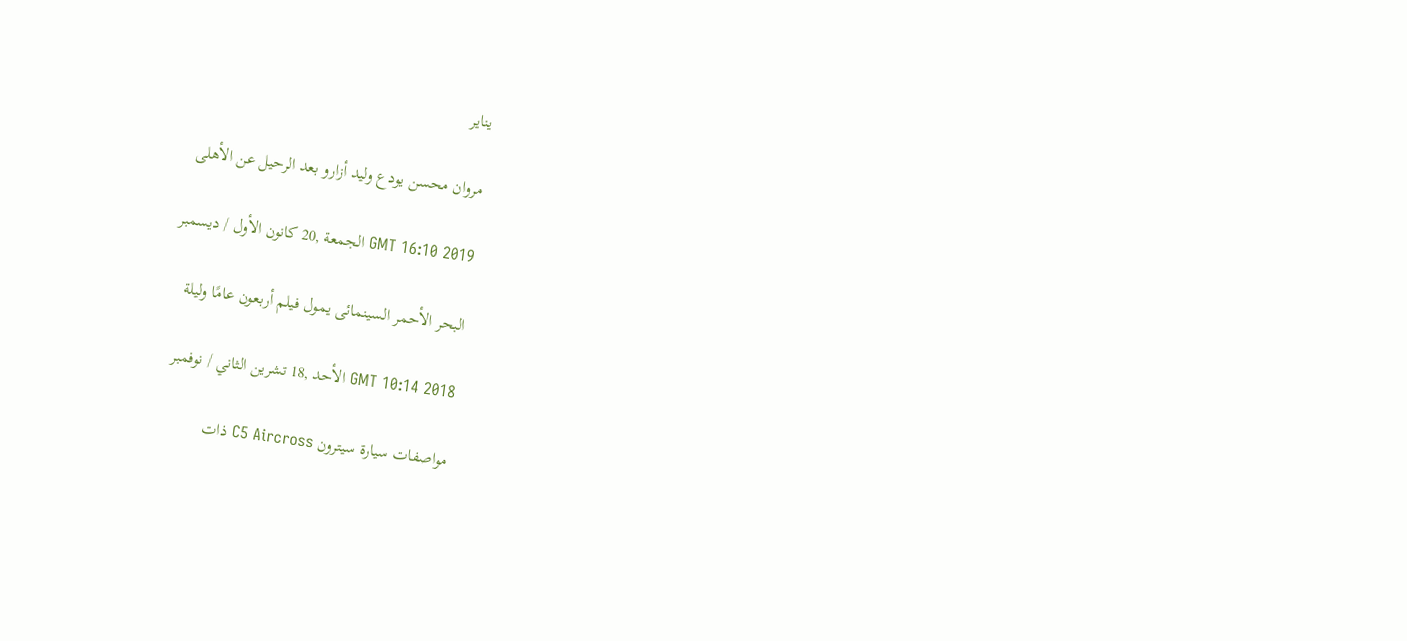يناير

مروان محسن يودع وليد أزارو بعد الرحيل عن الأهلى

GMT 16:10 2019 الجمعة ,20 كانون الأول / ديسمبر

البحر الأحمر السينمائى يمول فيلم أربعون عامًا وليلة

GMT 10:14 2018 الأحد ,18 تشرين الثاني / نوفمبر

مواصفات سيارة سيترون C5 Aircross ذات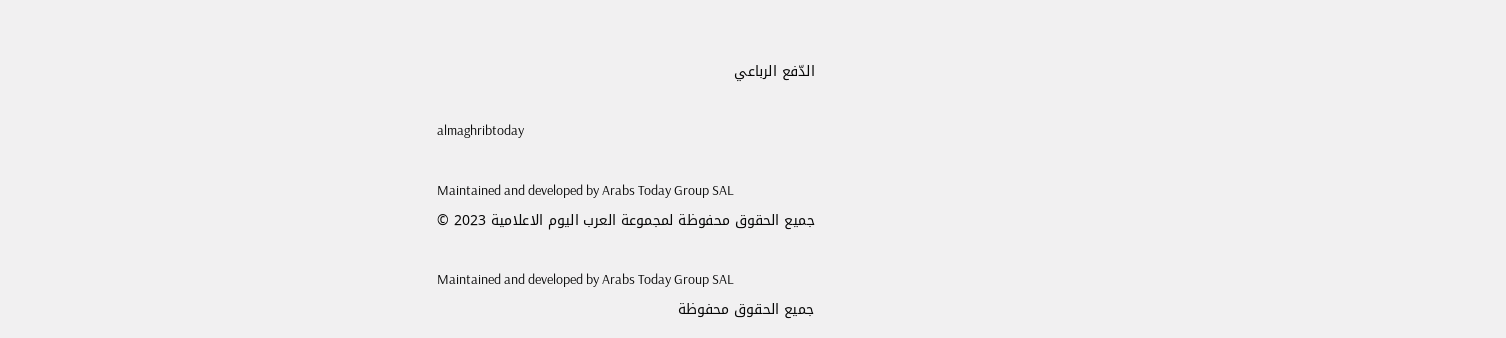الدّفع الرباعي

almaghribtoday

Maintained and developed by Arabs Today Group SAL
جميع الحقوق محفوظة لمجموعة العرب اليوم الاعلامية 2023 ©

Maintained and developed by Arabs Today Group SAL
جميع الحقوق محفوظة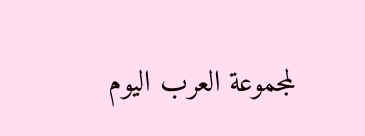لمجموعة العرب اليوم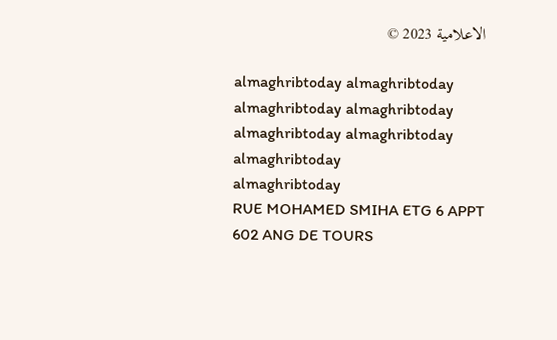الاعلامية 2023 ©

almaghribtoday almaghribtoday almaghribtoday almaghribtoday
almaghribtoday almaghribtoday almaghribtoday
almaghribtoday
RUE MOHAMED SMIHA ETG 6 APPT 602 ANG DE TOURS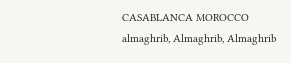CASABLANCA MOROCCO
almaghrib, Almaghrib, Almaghrib